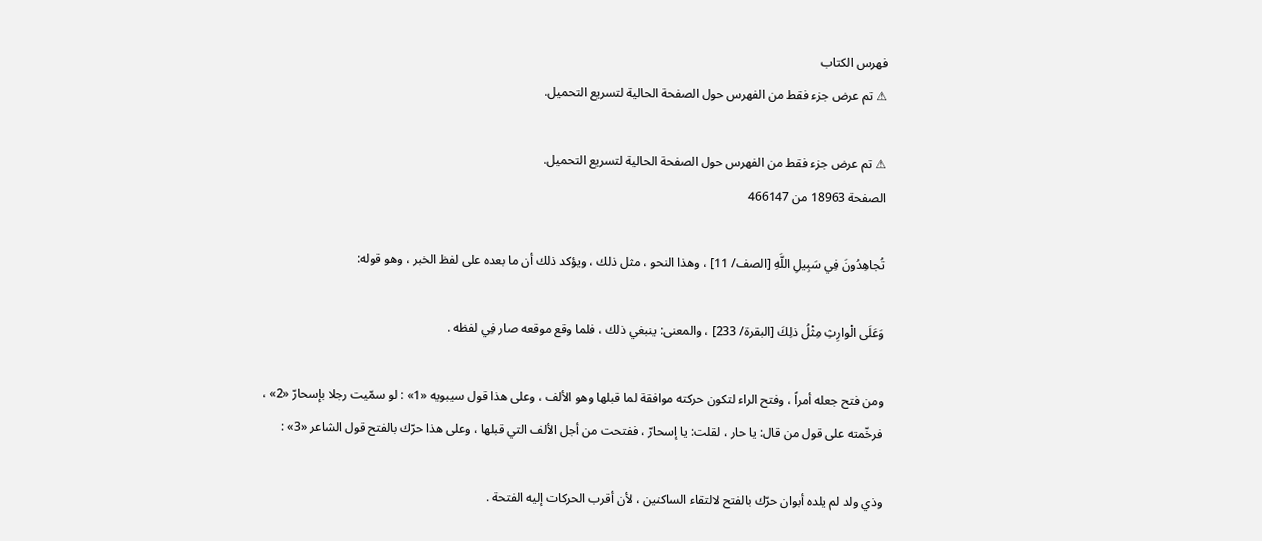فهرس الكتاب
⚠ تم عرض جزء فقط من الفهرس حول الصفحة الحالية لتسريع التحميل.

⚠ تم عرض جزء فقط من الفهرس حول الصفحة الحالية لتسريع التحميل.
الصفحة 18963 من 466147

تُجاهِدُونَ فِي سَبِيلِ اللَّهِ [الصف/ 11] ، وهذا النحو ، مثل ذلك ، ويؤكد ذلك أن ما بعده على لفظ الخبر ، وهو قوله:

وَعَلَى الْوارِثِ مِثْلُ ذلِكَ [البقرة/ 233] ، والمعنى: ينبغي ذلك ، فلما وقع موقعه صار فِي لفظه .

ومن فتح جعله أمراً ، وفتح الراء لتكون حركته موافقة لما قبلها وهو الألف ، وعلى هذا قول سيبويه «1» : لو سمّيت رجلا بإسحارّ «2» ، فرخّمته على قول من قال: يا حار ، لقلت: يا إسحارّ ، ففتحت من أجل الألف التي قبلها ، وعلى هذا حرّك بالفتح قول الشاعر «3» :

وذي ولد لم يلده أبوان حرّك بالفتح لالتقاء الساكنين ، لأن أقرب الحركات إليه الفتحة .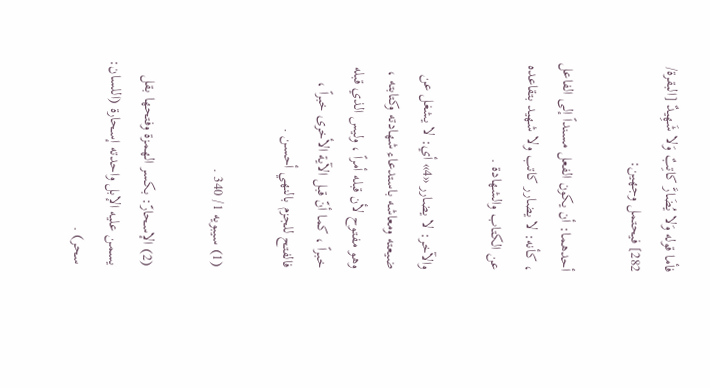فأما قوله وَلا يُضَارَّ كاتِبٌ وَلا شَهِيدٌ [البقرة/ 282] فيحتمل وجهين:

أحدهما: أن يكون الفعل مسنداً إلى الفاعل ، كأنه: لا يضارر كاتب ولا شهيد بتقاعده عن الكتاب والشهادة .

والآخر: لا يضارر «4» أي: لا يشغل عن ضيعته ومعاشه باستدعاء شهادته وكتابته ، وهو مفتوح لأن قبله أمراً ، وليس الذي قبله خبراً ، كما أنّ قبل الآية الأخرى خبراً ، فالفتح للجزم بالنهي أحسن .

(1) سيبويه 1/ 340 .

(2) الإسحارّ: بكسر الهمزة وفتحها بقل يسمن عليه الإبل واحدته إسحارة (اللسان: سحر) .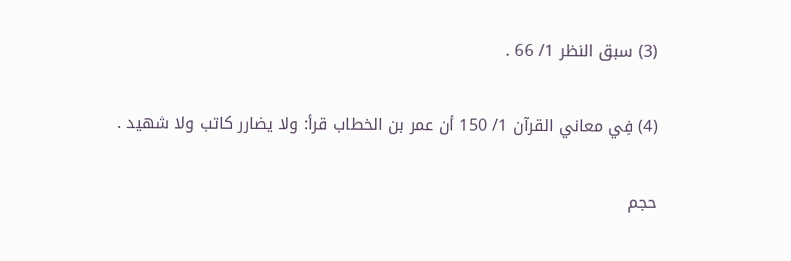(3) سبق النظر 1/ 66 .

(4) فِي معاني القرآن 1/ 150 أن عمر بن الخطاب قرأ: ولا يضارر كاتب ولا شهيد .

حجم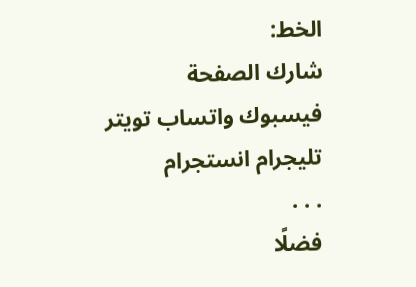الخط:
شارك الصفحة
فيسبوك واتساب تويتر تليجرام انستجرام
. . .
فضلًا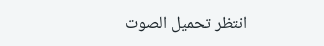انتظر تحميل الصوت